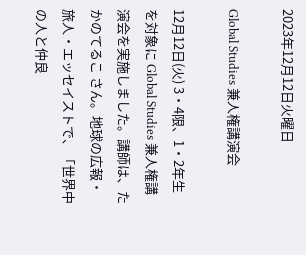2023年12月12日火曜日

Global Studies 兼人権講演会

12月12日(火) 3・4限、1・2年生を対象に Global Studies 兼人権講演会を実施しました。講師は、たかのてるこ さん。地球の広報・旅人・エッセイストで、「世界中の人と仲良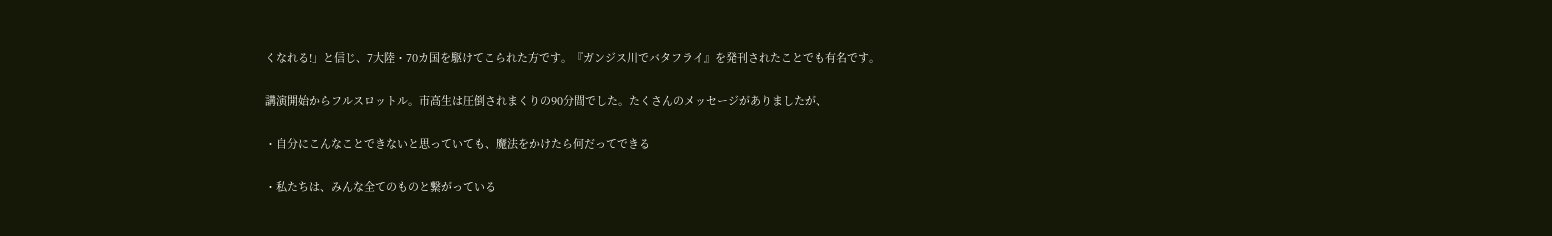くなれる!」と信じ、7大陸・70カ国を駆けてこられた方です。『ガンジス川でバタフライ』を発刊されたことでも有名です。

講演開始からフルスロットル。市高生は圧倒されまくりの90分間でした。たくさんのメッセージがありましたが、

・自分にこんなことできないと思っていても、魔法をかけたら何だってできる

・私たちは、みんな全てのものと繋がっている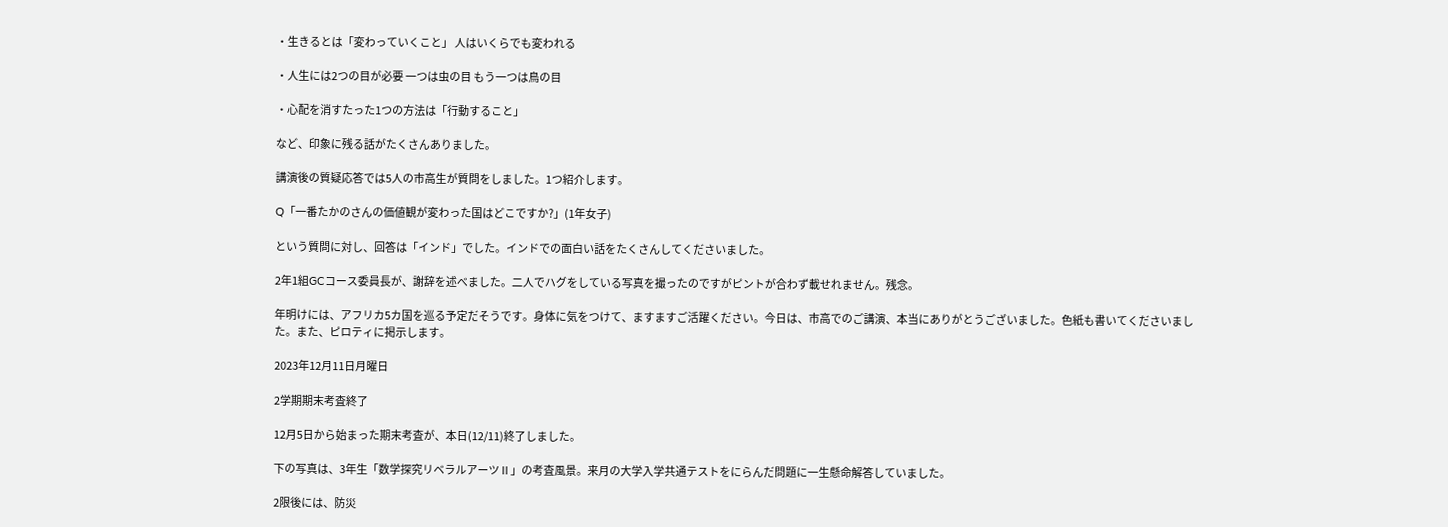・生きるとは「変わっていくこと」 人はいくらでも変われる

・人生には2つの目が必要 一つは虫の目 もう一つは鳥の目

・心配を消すたった1つの方法は「行動すること」

など、印象に残る話がたくさんありました。

講演後の質疑応答では5人の市高生が質問をしました。1つ紹介します。

Q「一番たかのさんの価値観が変わった国はどこですか?」(1年女子)

という質問に対し、回答は「インド」でした。インドでの面白い話をたくさんしてくださいました。

2年1組GCコース委員長が、謝辞を述べました。二人でハグをしている写真を撮ったのですがピントが合わず載せれません。残念。

年明けには、アフリカ5カ国を巡る予定だそうです。身体に気をつけて、ますますご活躍ください。今日は、市高でのご講演、本当にありがとうございました。色紙も書いてくださいました。また、ピロティに掲示します。

2023年12月11日月曜日

2学期期末考査終了

12月5日から始まった期末考査が、本日(12/11)終了しました。

下の写真は、3年生「数学探究リベラルアーツⅡ」の考査風景。来月の大学入学共通テストをにらんだ問題に一生懸命解答していました。

2限後には、防災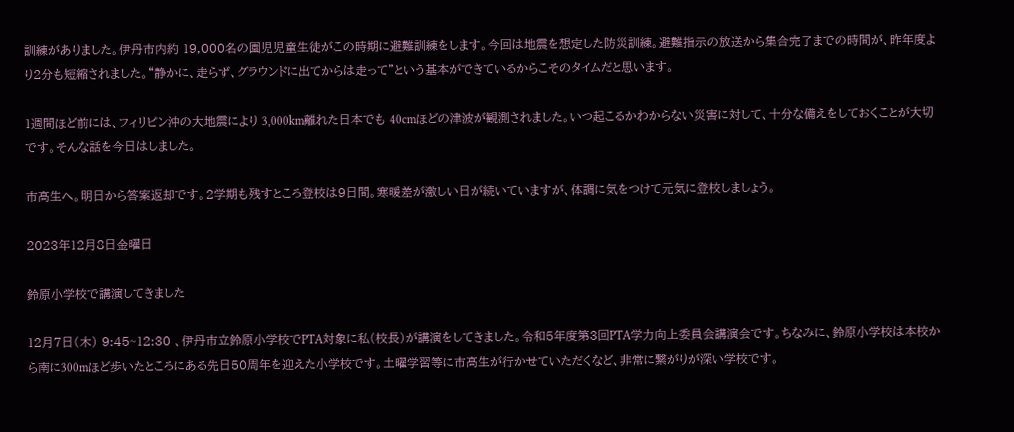訓練がありました。伊丹市内約 19,000名の園児児童生徒がこの時期に避難訓練をします。今回は地震を想定した防災訓練。避難指示の放送から集合完了までの時間が、昨年度より2分も短縮されました。“静かに、走らず、グラウンドに出てからは走って”という基本ができているからこそのタイムだと思います。

1週間ほど前には、フィリピン沖の大地震により 3,000km離れた日本でも 40cmほどの津波が観測されました。いつ起こるかわからない災害に対して、十分な備えをしておくことが大切です。そんな話を今日はしました。

市高生へ。明日から答案返却です。2学期も残すところ登校は9日間。寒暖差が激しい日が続いていますが、体調に気をつけて元気に登校しましょう。

2023年12月8日金曜日

鈴原小学校で講演してきました

12月7日(木) 9:45~12:30 、伊丹市立鈴原小学校でPTA対象に私(校長)が講演をしてきました。令和5年度第3回PTA学力向上委員会講演会です。ちなみに、鈴原小学校は本校から南に300mほど歩いたところにある先日50周年を迎えた小学校です。土曜学習等に市高生が行かせていただくなど、非常に繋がりが深い学校です。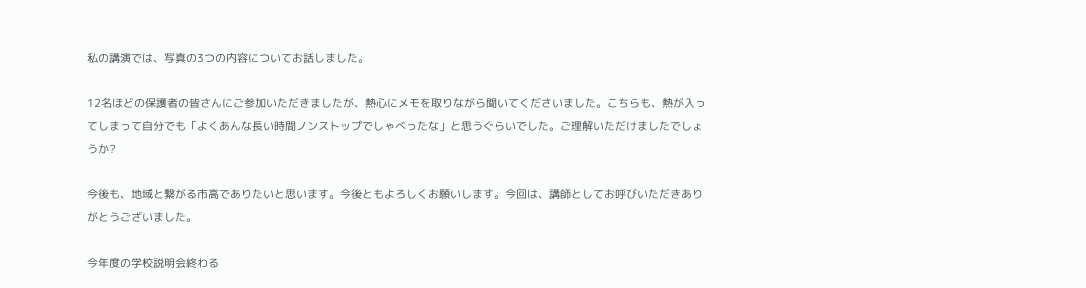私の講演では、写真の3つの内容についてお話しました。

12名ほどの保護者の皆さんにご参加いただきましたが、熱心にメモを取りながら聞いてくださいました。こちらも、熱が入ってしまって自分でも「よくあんな長い時間ノンストップでしゃべったな」と思うぐらいでした。ご理解いただけましたでしょうか?

今後も、地域と繋がる市高でありたいと思います。今後ともよろしくお願いします。今回は、講師としてお呼びいただきありがとうございました。

今年度の学校説明会終わる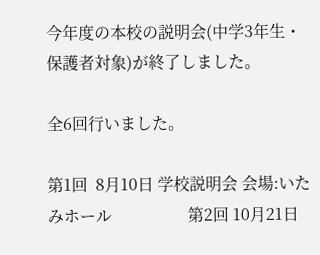今年度の本校の説明会(中学3年生・保護者対象)が終了しました。

全6回行いました。

第1回  8月10日 学校説明会 会場:いたみホール                   第2回 10月21日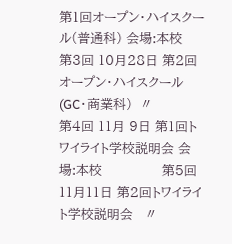第1回オープン・ハイスクール(普通科) 会場:本校        第3回 10月28日 第2回オープン・ハイスクール(GC・商業科)  〃                                      第4回 11月 9日 第1回トワイライト学校説明会 会場:本校               第5回 11月11日 第2回トワイライト学校説明会   〃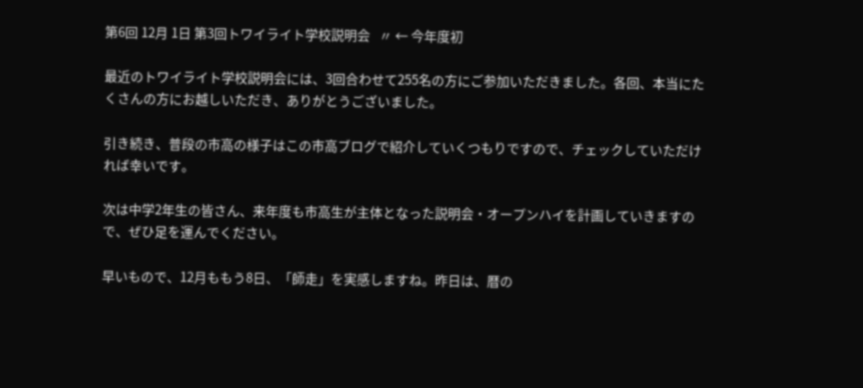第6回 12月 1日 第3回トワイライト学校説明会   〃 ← 今年度初

最近のトワイライト学校説明会には、3回合わせて255名の方にご参加いただきました。各回、本当にたくさんの方にお越しいただき、ありがとうございました。

引き続き、普段の市高の様子はこの市高ブログで紹介していくつもりですので、チェックしていただければ幸いです。

次は中学2年生の皆さん、来年度も市高生が主体となった説明会・オープンハイを計画していきますので、ぜひ足を運んでください。

早いもので、12月ももう8日、「師走」を実感しますね。昨日は、暦の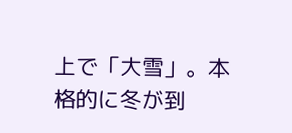上で「大雪」。本格的に冬が到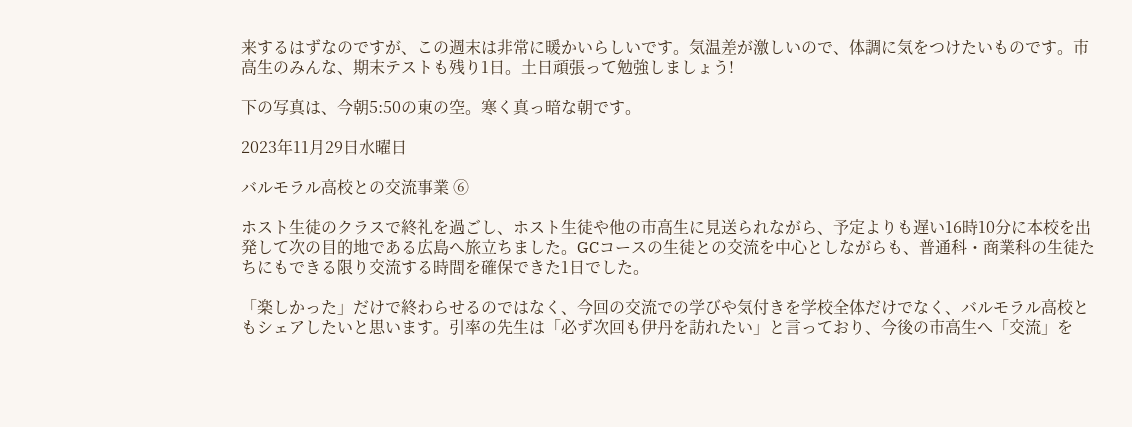来するはずなのですが、この週末は非常に暖かいらしいです。気温差が激しいので、体調に気をつけたいものです。市高生のみんな、期末テストも残り1日。土日頑張って勉強しましょう!

下の写真は、今朝5:50の東の空。寒く真っ暗な朝です。

2023年11月29日水曜日

バルモラル高校との交流事業 ⑥

ホスト生徒のクラスで終礼を過ごし、ホスト生徒や他の市高生に見送られながら、予定よりも遅い16時10分に本校を出発して次の目的地である広島へ旅立ちました。GCコースの生徒との交流を中心としながらも、普通科・商業科の生徒たちにもできる限り交流する時間を確保できた1日でした。

「楽しかった」だけで終わらせるのではなく、今回の交流での学びや気付きを学校全体だけでなく、バルモラル高校ともシェアしたいと思います。引率の先生は「必ず次回も伊丹を訪れたい」と言っており、今後の市高生へ「交流」を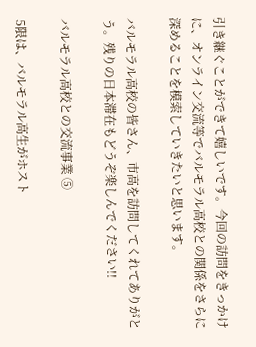引き継ぐことができて嬉しいです。今回の訪問をきっかけに、オンライン交流等でバルモラル高校との関係をさらに深めることを模索していきたいと思います。

バルモラル高校の皆さん、市高を訪問してくれてありがとう。残りの日本滞在もどうぞ楽しんでください!!

バルモラル高校との交流事業 ⑤

5限は、バルモラル高生がホスト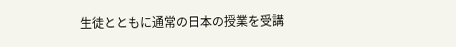生徒とともに通常の日本の授業を受講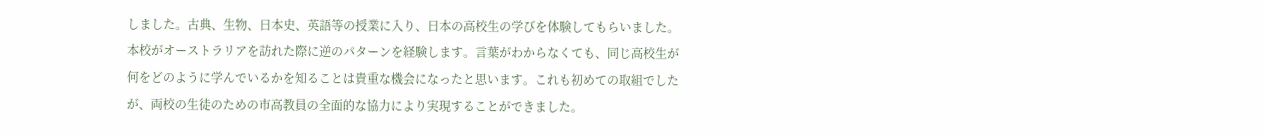しました。古典、生物、日本史、英語等の授業に入り、日本の高校生の学びを体験してもらいました。本校がオーストラリアを訪れた際に逆のパターンを経験します。言葉がわからなくても、同じ高校生が何をどのように学んでいるかを知ることは貴重な機会になったと思います。これも初めての取組でしたが、両校の生徒のための市高教員の全面的な協力により実現することができました。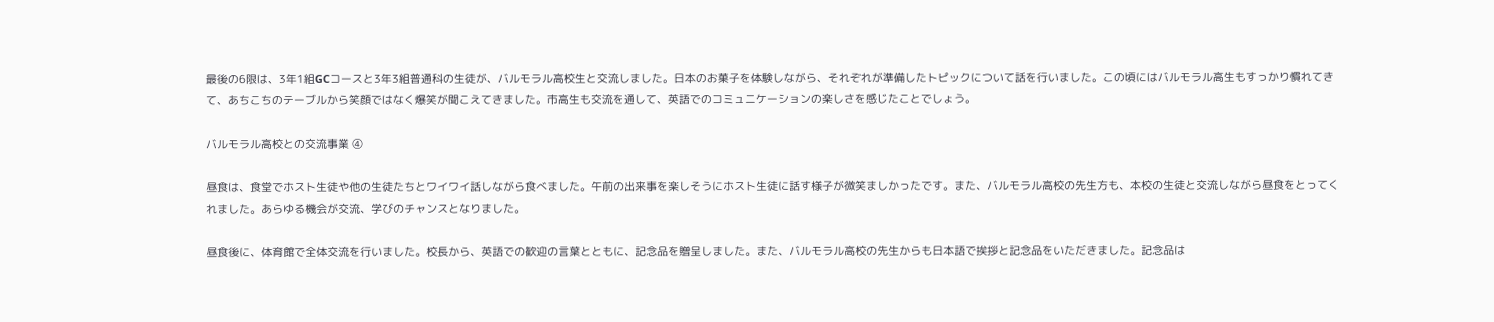最後の6限は、3年1組GCコースと3年3組普通科の生徒が、バルモラル高校生と交流しました。日本のお菓子を体験しながら、それぞれが準備したトピックについて話を行いました。この頃にはバルモラル高生もすっかり慣れてきて、あちこちのテーブルから笑顔ではなく爆笑が聞こえてきました。市高生も交流を通して、英語でのコミュニケーションの楽しさを感じたことでしょう。

バルモラル高校との交流事業 ④

昼食は、食堂でホスト生徒や他の生徒たちとワイワイ話しながら食べました。午前の出来事を楽しそうにホスト生徒に話す様子が微笑ましかったです。また、バルモラル高校の先生方も、本校の生徒と交流しながら昼食をとってくれました。あらゆる機会が交流、学びのチャンスとなりました。

昼食後に、体育館で全体交流を行いました。校長から、英語での歓迎の言葉とともに、記念品を贈呈しました。また、バルモラル高校の先生からも日本語で挨拶と記念品をいただきました。記念品は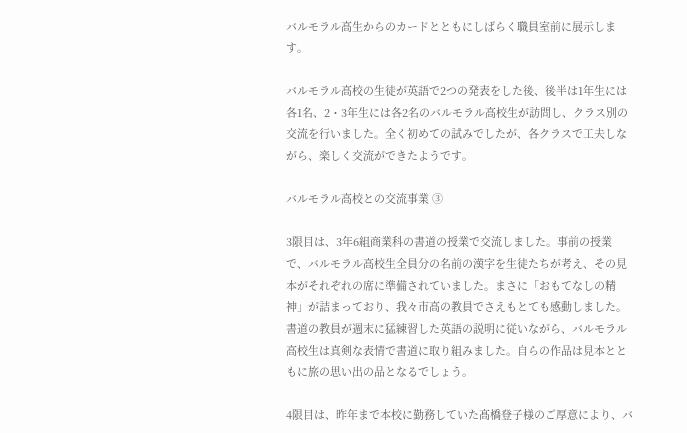バルモラル高生からのカードとともにしばらく職員室前に展示します。

バルモラル高校の生徒が英語で2つの発表をした後、後半は1年生には各1名、2・3年生には各2名のバルモラル高校生が訪問し、クラス別の交流を行いました。全く初めての試みでしたが、各クラスで工夫しながら、楽しく交流ができたようです。

バルモラル高校との交流事業 ③

3限目は、3年6組商業科の書道の授業で交流しました。事前の授業で、バルモラル高校生全員分の名前の漢字を生徒たちが考え、その見本がそれぞれの席に準備されていました。まさに「おもてなしの精神」が詰まっており、我々市高の教員でさえもとても感動しました。書道の教員が週末に猛練習した英語の説明に従いながら、バルモラル高校生は真剣な表情で書道に取り組みました。自らの作品は見本とともに旅の思い出の品となるでしょう。

4限目は、昨年まで本校に勤務していた髙橋登子様のご厚意により、バ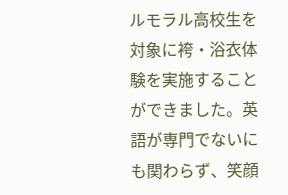ルモラル高校生を対象に袴・浴衣体験を実施することができました。英語が専門でないにも関わらず、笑顔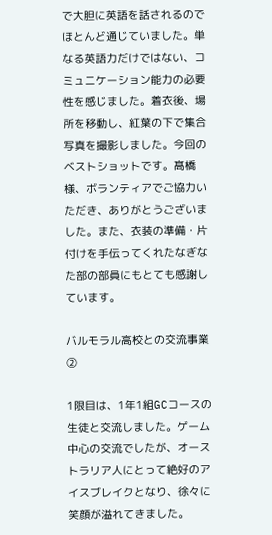で大胆に英語を話されるのでほとんど通じていました。単なる英語力だけではない、コミュニケーション能力の必要性を感じました。着衣後、場所を移動し、紅葉の下で集合写真を撮影しました。今回のベストショットです。髙橋様、ボランティアでご協力いただき、ありがとうございました。また、衣装の準備・片付けを手伝ってくれたなぎなた部の部員にもとても感謝しています。

バルモラル高校との交流事業 ②

1限目は、1年1組GCコースの生徒と交流しました。ゲーム中心の交流でしたが、オーストラリア人にとって絶好のアイスブレイクとなり、徐々に笑顔が溢れてきました。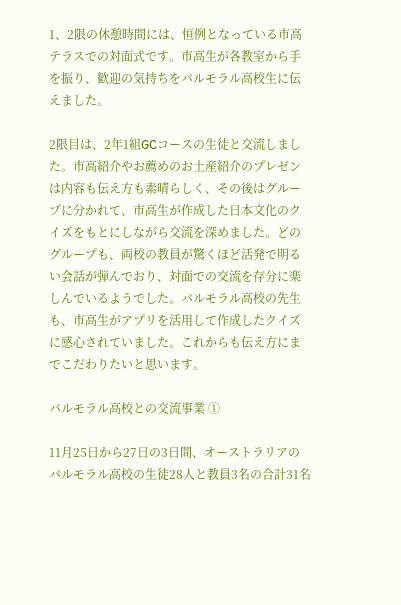1、2限の休憩時間には、恒例となっている市高テラスでの対面式です。市高生が各教室から手を振り、歓迎の気持ちをバルモラル高校生に伝えました。

2限目は、2年1組GCコースの生徒と交流しました。市高紹介やお薦めのお土産紹介のプレゼンは内容も伝え方も素晴らしく、その後はグループに分かれて、市高生が作成した日本文化のクイズをもとにしながら交流を深めました。どのグループも、両校の教員が驚くほど活発で明るい会話が弾んでおり、対面での交流を存分に楽しんでいるようでした。バルモラル高校の先生も、市高生がアプリを活用して作成したクイズに感心されていました。これからも伝え方にまでこだわりたいと思います。

バルモラル高校との交流事業 ①

11月25日から27日の3日間、オーストラリアのバルモラル高校の生徒28人と教員3名の合計31名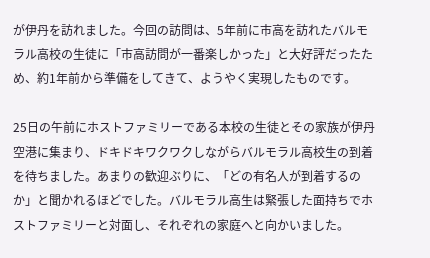が伊丹を訪れました。今回の訪問は、5年前に市高を訪れたバルモラル高校の生徒に「市高訪問が一番楽しかった」と大好評だったため、約1年前から準備をしてきて、ようやく実現したものです。

25日の午前にホストファミリーである本校の生徒とその家族が伊丹空港に集まり、ドキドキワクワクしながらバルモラル高校生の到着を待ちました。あまりの歓迎ぶりに、「どの有名人が到着するのか」と聞かれるほどでした。バルモラル高生は緊張した面持ちでホストファミリーと対面し、それぞれの家庭へと向かいました。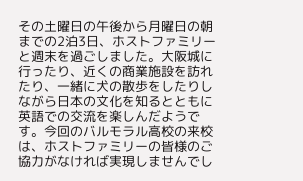その土曜日の午後から月曜日の朝までの2泊3日、ホストファミリーと週末を過ごしました。大阪城に行ったり、近くの商業施設を訪れたり、一緒に犬の散歩をしたりしながら日本の文化を知るとともに英語での交流を楽しんだようです。今回のバルモラル高校の来校は、ホストファミリーの皆様のご協力がなければ実現しませんでし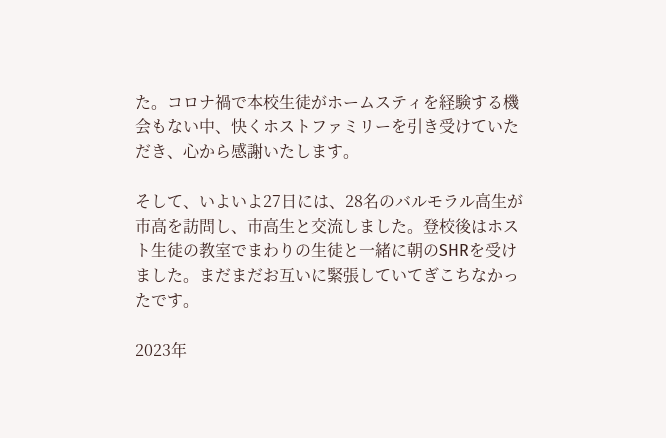た。コロナ禍で本校生徒がホームスティを経験する機会もない中、快くホストファミリーを引き受けていただき、心から感謝いたします。

そして、いよいよ27日には、28名のバルモラル高生が市高を訪問し、市高生と交流しました。登校後はホスト生徒の教室でまわりの生徒と一緒に朝のSHRを受けました。まだまだお互いに緊張していてぎこちなかったです。

2023年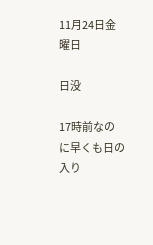11月24日金曜日

日没

17時前なのに早くも日の入り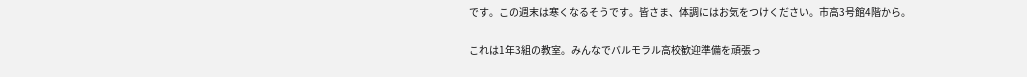です。この週末は寒くなるそうです。皆さま、体調にはお気をつけください。市高3号館4階から。

これは1年3組の教室。みんなでバルモラル高校歓迎準備を頑張っ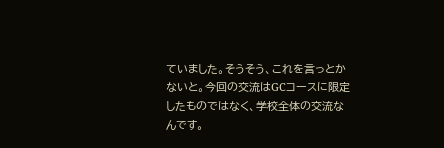ていました。そうそう、これを言っとかないと。今回の交流はGCコースに限定したものではなく、学校全体の交流なんです。